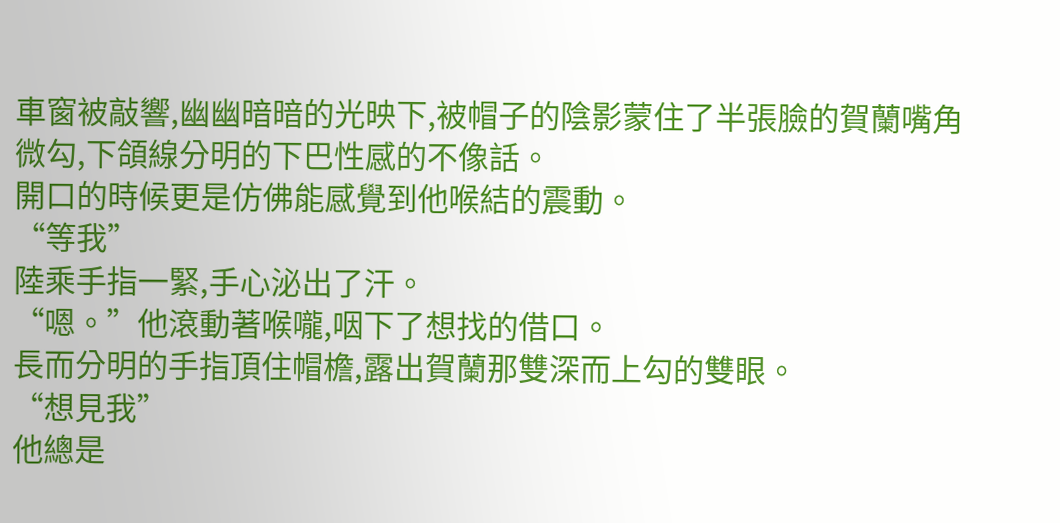車窗被敲響,幽幽暗暗的光映下,被帽子的陰影蒙住了半張臉的賀蘭嘴角微勾,下頜線分明的下巴性感的不像話。
開口的時候更是仿佛能感覺到他喉結的震動。
“等我”
陸乘手指一緊,手心泌出了汗。
“嗯。”他滾動著喉嚨,咽下了想找的借口。
長而分明的手指頂住帽檐,露出賀蘭那雙深而上勾的雙眼。
“想見我”
他總是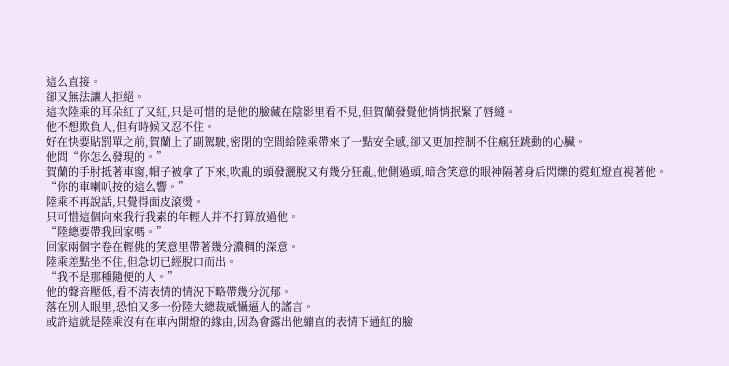這么直接。
卻又無法讓人拒絕。
這次陸乘的耳朵紅了又紅,只是可惜的是他的臉藏在陰影里看不見,但賀蘭發覺他悄悄抿緊了唇縫。
他不想欺負人,但有時候又忍不住。
好在快要貼罰單之前,賀蘭上了副駕駛,密閉的空間給陸乘帶來了一點安全感,卻又更加控制不住瘋狂跳動的心臟。
他問“你怎么發現的。”
賀蘭的手肘抵著車窗,帽子被拿了下來,吹亂的頭發灑脫又有幾分狂亂,他側過頭,暗含笑意的眼神隔著身后閃爍的霓虹燈直視著他。
“你的車喇叭按的這么響。”
陸乘不再說話,只覺得面皮滾燙。
只可惜這個向來我行我素的年輕人并不打算放過他。
“陸總要帶我回家嗎。”
回家兩個字卷在輕佻的笑意里帶著幾分濃稠的深意。
陸乘差點坐不住,但急切已經脫口而出。
“我不是那種隨便的人。”
他的聲音壓低,看不清表情的情況下略帶幾分沉郁。
落在別人眼里,恐怕又多一份陸大總裁威懾逼人的謠言。
或許這就是陸乘沒有在車內開燈的緣由,因為會露出他繃直的表情下通紅的臉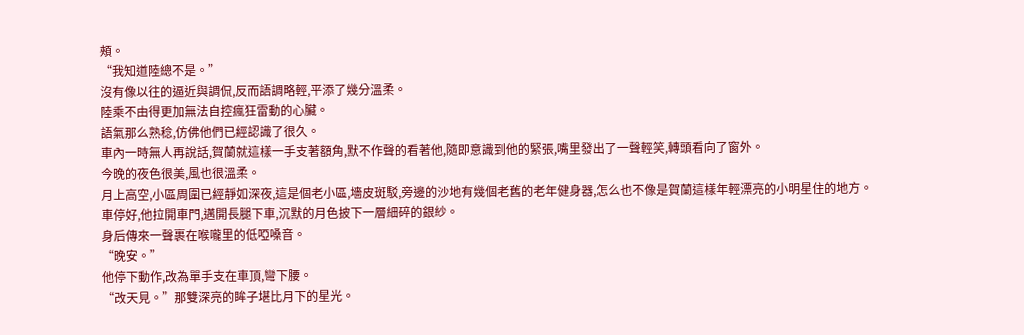頰。
“我知道陸總不是。”
沒有像以往的逼近與調侃,反而語調略輕,平添了幾分溫柔。
陸乘不由得更加無法自控瘋狂雷動的心臟。
語氣那么熟稔,仿佛他們已經認識了很久。
車內一時無人再說話,賀蘭就這樣一手支著額角,默不作聲的看著他,隨即意識到他的緊張,嘴里發出了一聲輕笑,轉頭看向了窗外。
今晚的夜色很美,風也很溫柔。
月上高空,小區周圍已經靜如深夜,這是個老小區,墻皮斑駁,旁邊的沙地有幾個老舊的老年健身器,怎么也不像是賀蘭這樣年輕漂亮的小明星住的地方。
車停好,他拉開車門,邁開長腿下車,沉默的月色披下一層細碎的銀紗。
身后傳來一聲裹在喉嚨里的低啞嗓音。
“晚安。”
他停下動作,改為單手支在車頂,彎下腰。
“改天見。”那雙深亮的眸子堪比月下的星光。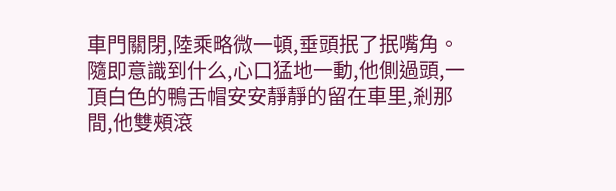車門關閉,陸乘略微一頓,垂頭抿了抿嘴角。
隨即意識到什么,心口猛地一動,他側過頭,一頂白色的鴨舌帽安安靜靜的留在車里,剎那間,他雙頰滾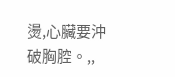燙,心臟要沖破胸腔。,,